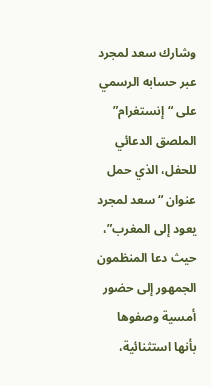وشارك سعد لمجرد عبر حسابه الرسمي على “إنستغرام” الملصق الدعائي للحفل، الذي حمل عنوان “سعد لمجرد يعود إلى المغرب”، حيث دعا المنظمون الجمهور إلى حضور أمسية وصفوها بأنها استثنائية،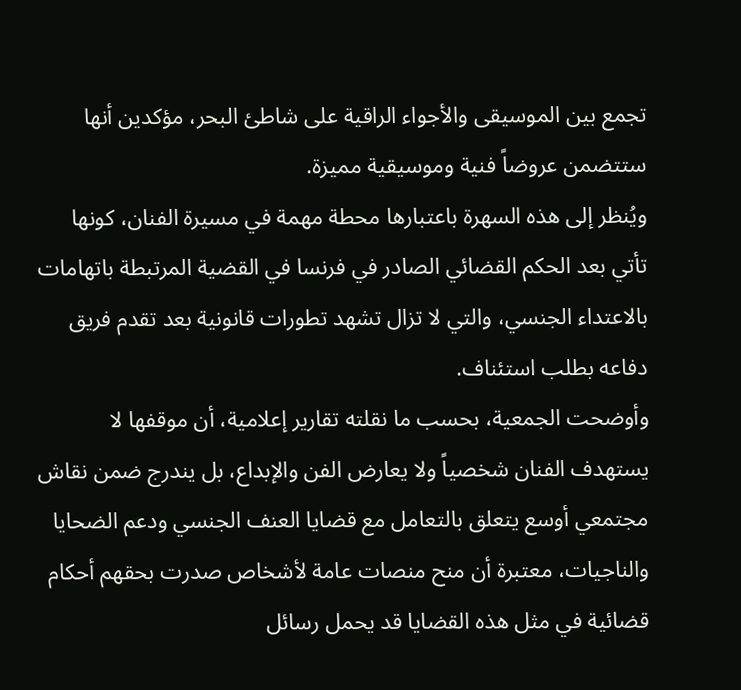تجمع بين الموسيقى والأجواء الراقية على شاطئ البحر، مؤكدين أنها ستتضمن عروضاً فنية وموسيقية مميزة.
ويُنظر إلى هذه السهرة باعتبارها محطة مهمة في مسيرة الفنان، كونها تأتي بعد الحكم القضائي الصادر في فرنسا في القضية المرتبطة باتهامات بالاعتداء الجنسي، والتي لا تزال تشهد تطورات قانونية بعد تقدم فريق دفاعه بطلب استئناف.
وأوضحت الجمعية، بحسب ما نقلته تقارير إعلامية، أن موقفها لا يستهدف الفنان شخصياً ولا يعارض الفن والإبداع، بل يندرج ضمن نقاش مجتمعي أوسع يتعلق بالتعامل مع قضايا العنف الجنسي ودعم الضحايا والناجيات، معتبرة أن منح منصات عامة لأشخاص صدرت بحقهم أحكام قضائية في مثل هذه القضايا قد يحمل رسائل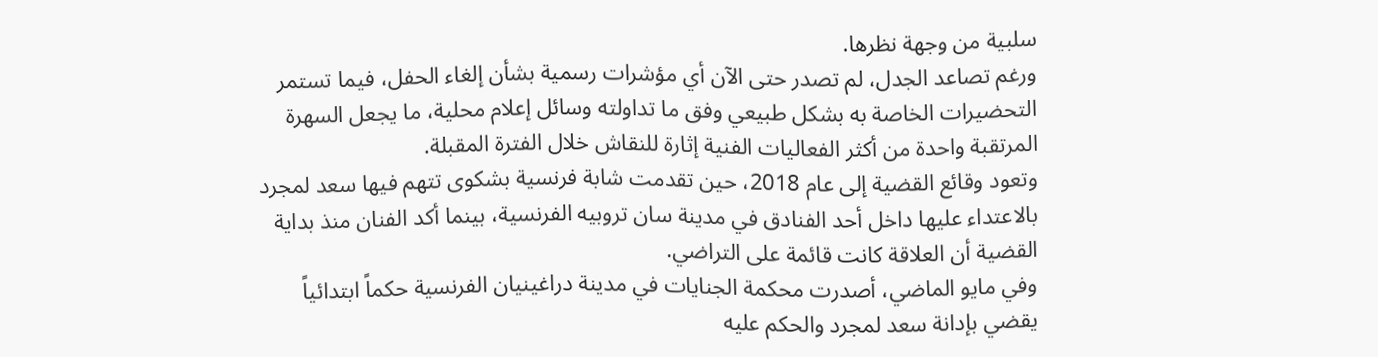سلبية من وجهة نظرها.
ورغم تصاعد الجدل، لم تصدر حتى الآن أي مؤشرات رسمية بشأن إلغاء الحفل، فيما تستمر التحضيرات الخاصة به بشكل طبيعي وفق ما تداولته وسائل إعلام محلية، ما يجعل السهرة المرتقبة واحدة من أكثر الفعاليات الفنية إثارة للنقاش خلال الفترة المقبلة.
وتعود وقائع القضية إلى عام 2018، حين تقدمت شابة فرنسية بشكوى تتهم فيها سعد لمجرد بالاعتداء عليها داخل أحد الفنادق في مدينة سان تروبيه الفرنسية، بينما أكد الفنان منذ بداية القضية أن العلاقة كانت قائمة على التراضي.
وفي مايو الماضي، أصدرت محكمة الجنايات في مدينة دراغينيان الفرنسية حكماً ابتدائياً يقضي بإدانة سعد لمجرد والحكم عليه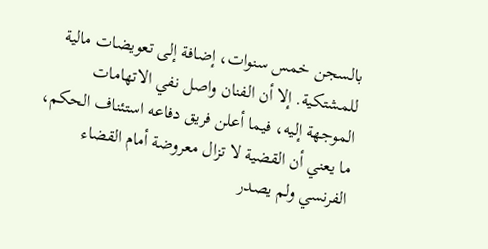بالسجن خمس سنوات، إضافة إلى تعويضات مالية للمشتكية. إلا أن الفنان واصل نفي الاتهامات الموجهة إليه، فيما أعلن فريق دفاعه استئناف الحكم، ما يعني أن القضية لا تزال معروضة أمام القضاء الفرنسي ولم يصدر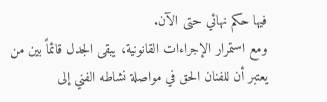فيها حكم نهائي حتى الآن.
ومع استمرار الإجراءات القانونية، يبقى الجدل قائماً بين من يعتبر أن للفنان الحق في مواصلة نشاطه الفني إلى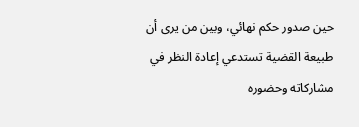حين صدور حكم نهائي، وبين من يرى أن طبيعة القضية تستدعي إعادة النظر في مشاركاته وحضوره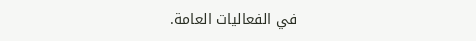في الفعاليات العامة.